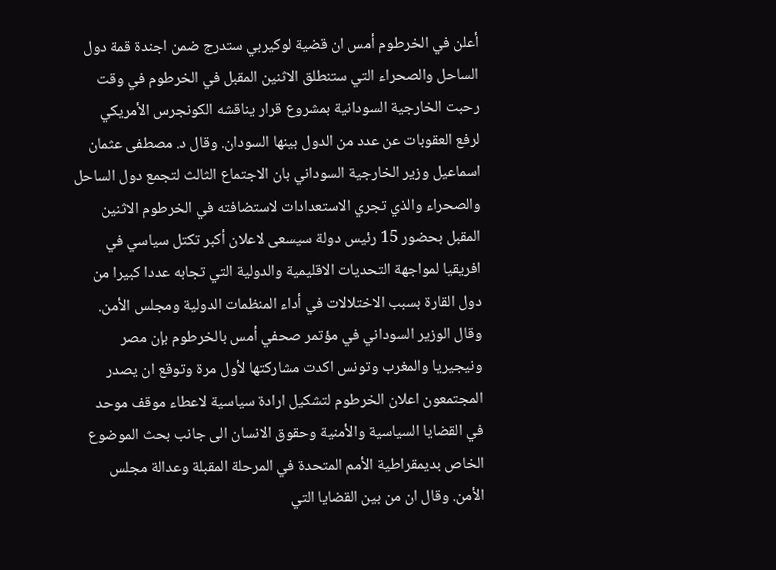أعلن في الخرطوم أمس ان قضية لوكيربي ستدرج ضمن اجندة قمة دول الساحل والصحراء التي ستنطلق الاثنين المقبل في الخرطوم في وقت رحبت الخارجية السودانية بمشروع قرار يناقشه الكونجرس الأمريكي لرفع العقوبات عن عدد من الدول بينها السودان. وقال د. مصطفى عثمان اسماعيل وزير الخارجية السوداني بان الاجتماع الثالث لتجمع دول الساحل والصحراء والذي تجري الاستعدادات لاستضافته في الخرطوم الاثنين المقبل بحضور 15 رئيس دولة سيسعى لاعلان أكبر تكتل سياسي في افريقيا لمواجهة التحديات الاقليمية والدولية التي تجابه عددا كبيرا من دول القارة بسبب الاختلالات في أداء المنظمات الدولية ومجلس الأمن. وقال الوزير السوداني في مؤتمر صحفي أمس بالخرطوم بإن مصر ونيجيريا والمغرب وتونس اكدت مشاركتها لأول مرة وتوقع ان يصدر المجتمعون اعلان الخرطوم لتشكيل ارادة سياسية لاعطاء موقف موحد في القضايا السياسية والأمنية وحقوق الانسان الى جانب بحث الموضوع الخاص بديمقراطية الأمم المتحدة في المرحلة المقبلة وعدالة مجلس الأمن. وقال ان من بين القضايا التي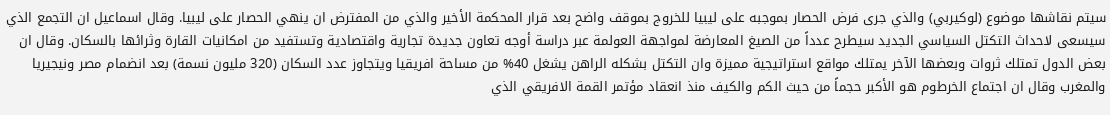سيتم نقاشها موضوع (لوكيربي) والذي جرى فرض الحصار بموجبه على ليبيا للخروج بموقف واضح بعد قرار المحكمة الأخير والذي من المفترض ان ينهي الحصار على ليبيا. وقال اسماعيل ان التجمع الذي سيسعى لاحداث التكتل السياسي الجديد سيطرح عدداً من الصيغ المعارضة لمواجهة العولمة عبر دراسة أوجه تعاون جديدة تجارية واقتصادية وتستفيد من امكانيات القارة وثرائها بالسكان. وقال ان بعض الدول تمتلك ثروات وبعضها الآخر يمتلك مواقع استراتيجية مميزة وان التكتل بشكله الراهن يشغل 40% من مساحة افريقيا ويتجاوز عدد السكان (320 مليون نسمة) بعد انضمام مصر ونيجيريا والمغرب وقال ان اجتماع الخرطوم هو الأكبر حجماً من حيث الكم والكيف منذ انعقاد مؤتمر القمة الافريقي الذي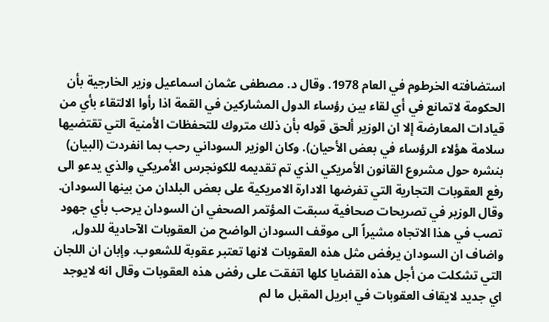استضافته الخرطوم في العام 1978. وقال د. مصطفى عثمان اسماعيل وزير الخارجية بأن الحكومة لاتمانع في أي لقاء بين رؤساء الدول المشاركين في القمة اذا رأوا الالتقاء بأي من قيادات المعارضة إلا ان الوزير ألحق قوله بأن ذلك متروك للتحفظات الأمنية التي تقتضيها سلامة هؤلاء الرؤساء في بعض الأحيان). وكان الوزير السوداني رحب بما انفردت (البيان) بنشره حول مشروع القانون الأمريكي الذي تم تقديمه للكونجرس الأمريكي والذي يدعو الى رفع العقوبات التجارية التي تفرضها الادارة الامريكية على بعض البلدان من بينها السودان. وقال الوزير في تصريحات صحافية سبقت المؤتمر الصحفي ان السودان يرحب بأي جهود تصب في هذا الاتجاه مشيراً الى موقف السودان الواضح من العقوبات الآحادية للدول, واضاف ان السودان يرفض مثل هذه العقوبات لانها تعتبر عقوبة للشعوب. وإبان ان اللجان التي تشكلت من أجل هذه القضايا كلها اتفقت على رفض هذه العقوبات وقال انه لايوجد اي جديد لايقاف العقوبات في ابريل المقبل ما لم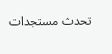تحدث مستجدات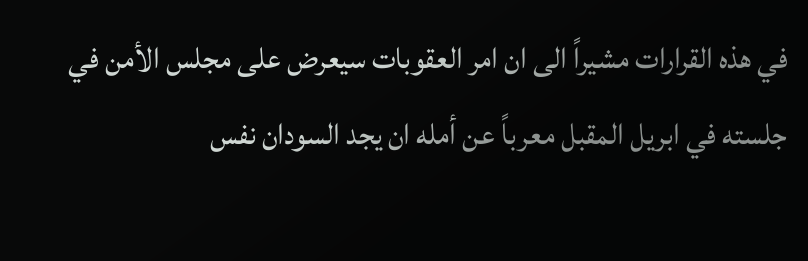في هذه القرارات مشيراً الى ان امر العقوبات سيعرض على مجلس الأمن في جلسته في ابريل المقبل معرباً عن أمله ان يجد السودان نفس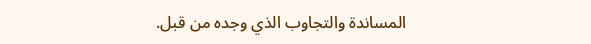المساندة والتجاوب الذي وجده من قبل.